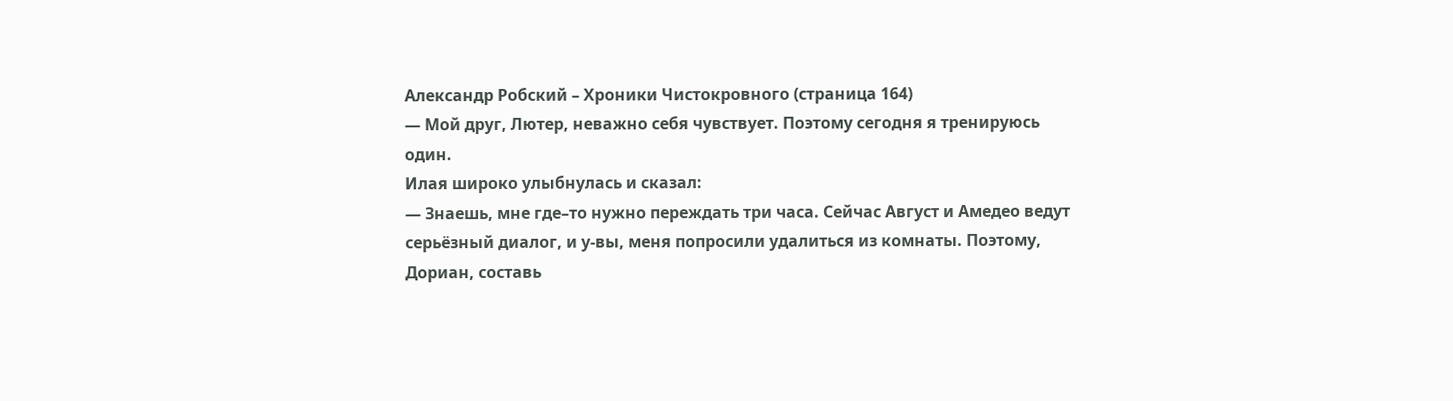Александр Робский – Хроники Чистокровного (страница 164)
— Мой друг, Лютер, неважно себя чувствует. Поэтому сегодня я тренируюсь один.
Илая широко улыбнулась и сказал:
— Знаешь, мне где–то нужно переждать три часа. Сейчас Август и Амедео ведут серьёзный диалог, и у-вы, меня попросили удалиться из комнаты. Поэтому, Дориан, составь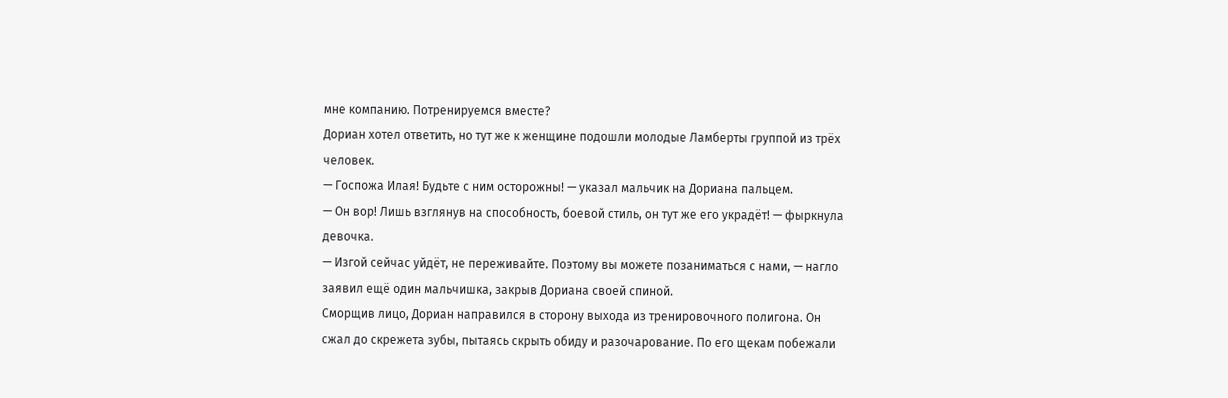мне компанию. Потренируемся вместе?
Дориан хотел ответить, но тут же к женщине подошли молодые Ламберты группой из трёх человек.
— Госпожа Илая! Будьте с ним осторожны! — указал мальчик на Дориана пальцем.
— Он вор! Лишь взглянув на способность, боевой стиль, он тут же его украдёт! — фыркнула девочка.
— Изгой сейчас уйдёт, не переживайте. Поэтому вы можете позаниматься с нами, — нагло заявил ещё один мальчишка, закрыв Дориана своей спиной.
Сморщив лицо, Дориан направился в сторону выхода из тренировочного полигона. Он сжал до скрежета зубы, пытаясь скрыть обиду и разочарование. По его щекам побежали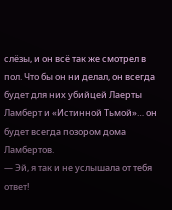слёзы, и он всё так же смотрел в пол. Что бы он ни делал, он всегда будет для них убийцей Лаерты Ламберт и «Истинной Тьмой»… он будет всегда позором дома Ламбертов.
— Эй, я так и не услышала от тебя ответ!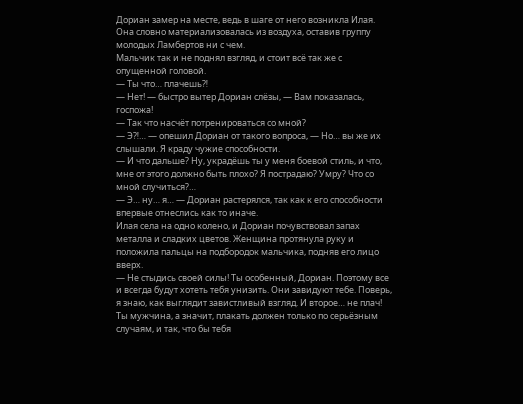Дориан замер на месте, ведь в шаге от него возникла Илая. Она словно материализовалась из воздуха, оставив группу молодых Ламбертов ни с чем.
Мальчик так и не поднял взгляд, и стоит всё так же с опущенной головой.
— Ты что… плачешь⁈
— Нет! — быстро вытер Дориан слёзы, — Вам показалась, госпожа!
— Так что насчёт потренироваться со мной?
— Э⁈… — опешил Дориан от такого вопроса, — Но… вы же их слышали. Я краду чужие способности.
— И что дальше? Ну, украдёшь ты у меня боевой стиль, и что, мне от этого должно быть плохо? Я пострадаю? Умру? Что со мной случиться?…
— Э… ну… я… — Дориан растерялся, так как к его способности впервые отнеслись как то иначе.
Илая села на одно колено, и Дориан почувствовал запах металла и сладких цветов. Женщина протянула руку и положила пальцы на подбородок мальчика, подняв его лицо вверх.
— Не стыдись своей силы! Ты особенный, Дориан. Поэтому все и всегда будут хотеть тебя унизить. Они завидуют тебе. Поверь, я знаю, как выглядит завистливый взгляд. И второе… не плач! Ты мужчина, а значит, плакать должен только по серьёзным случаям, и так, что бы тебя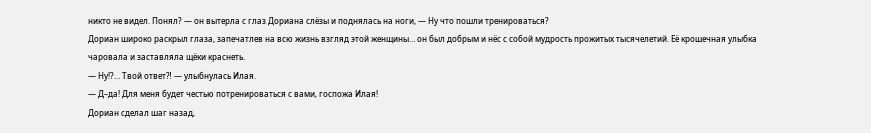никто не видел. Понял? — он вытерла с глаз Дориана слёзы и поднялась на ноги, — Ну что пошли тренироваться?
Дориан широко раскрыл глаза, запечатлев на всю жизнь взгляд этой женщины… он был добрым и нёс с собой мудрость прожитых тысячелетий. Её крошечная улыбка чаровала и заставляла щёки краснеть.
— Ну⁉… Твой ответ⁈ — улыбнулась Илая.
— Д–да! Для меня будет честью потренироваться с вами, госпожа Илая!
Дориан сделал шаг назад,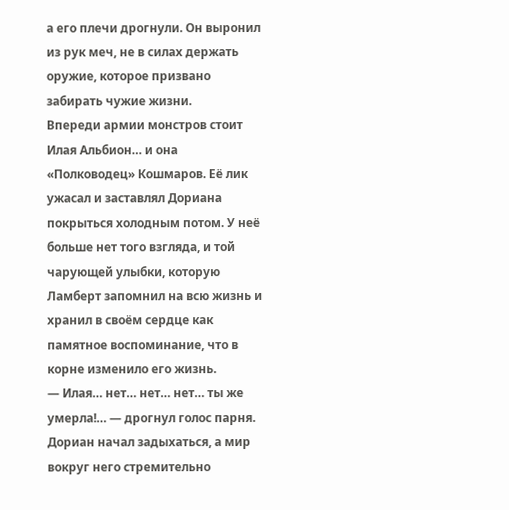а его плечи дрогнули. Он выронил из рук меч, не в силах держать оружие, которое призвано забирать чужие жизни.
Впереди армии монстров стоит Илая Альбион… и она «Полководец» Кошмаров. Её лик ужасал и заставлял Дориана покрыться холодным потом. У неё больше нет того взгляда, и той чарующей улыбки, которую Ламберт запомнил на всю жизнь и хранил в своём сердце как памятное воспоминание, что в корне изменило его жизнь.
— Илая… нет… нет… нет… ты же умерла!… — дрогнул голос парня.
Дориан начал задыхаться, а мир вокруг него стремительно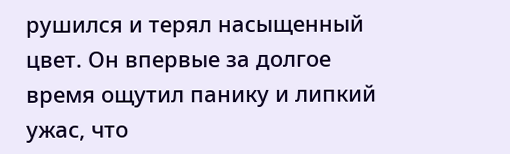рушился и терял насыщенный цвет. Он впервые за долгое время ощутил панику и липкий ужас, что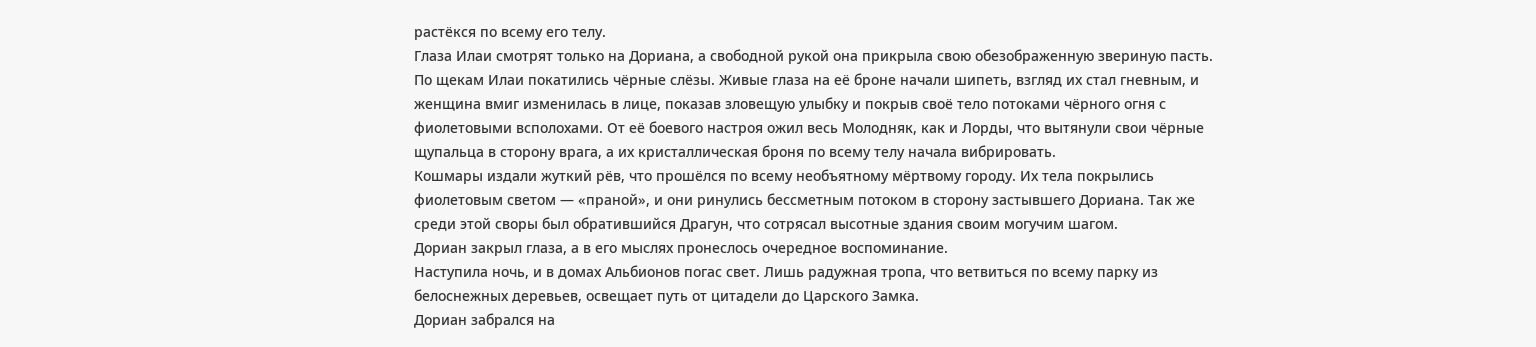растёкся по всему его телу.
Глаза Илаи смотрят только на Дориана, а свободной рукой она прикрыла свою обезображенную звериную пасть.
По щекам Илаи покатились чёрные слёзы. Живые глаза на её броне начали шипеть, взгляд их стал гневным, и женщина вмиг изменилась в лице, показав зловещую улыбку и покрыв своё тело потоками чёрного огня с фиолетовыми всполохами. От её боевого настроя ожил весь Молодняк, как и Лорды, что вытянули свои чёрные щупальца в сторону врага, а их кристаллическая броня по всему телу начала вибрировать.
Кошмары издали жуткий рёв, что прошёлся по всему необъятному мёртвому городу. Их тела покрылись фиолетовым светом — «праной», и они ринулись бессметным потоком в сторону застывшего Дориана. Так же среди этой своры был обратившийся Драгун, что сотрясал высотные здания своим могучим шагом.
Дориан закрыл глаза, а в его мыслях пронеслось очередное воспоминание.
Наступила ночь, и в домах Альбионов погас свет. Лишь радужная тропа, что ветвиться по всему парку из белоснежных деревьев, освещает путь от цитадели до Царского Замка.
Дориан забрался на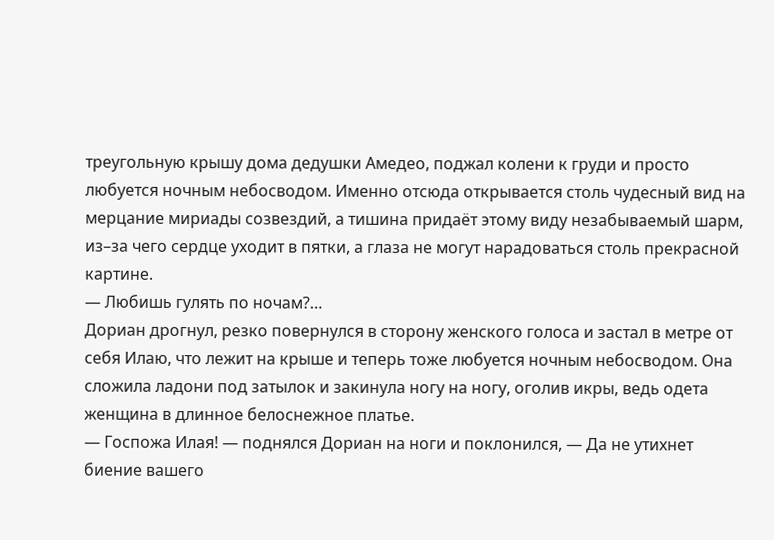треугольную крышу дома дедушки Амедео, поджал колени к груди и просто любуется ночным небосводом. Именно отсюда открывается столь чудесный вид на мерцание мириады созвездий, а тишина придаёт этому виду незабываемый шарм, из–за чего сердце уходит в пятки, а глаза не могут нарадоваться столь прекрасной картине.
— Любишь гулять по ночам?…
Дориан дрогнул, резко повернулся в сторону женского голоса и застал в метре от себя Илаю, что лежит на крыше и теперь тоже любуется ночным небосводом. Она сложила ладони под затылок и закинула ногу на ногу, оголив икры, ведь одета женщина в длинное белоснежное платье.
— Госпожа Илая! — поднялся Дориан на ноги и поклонился, — Да не утихнет биение вашего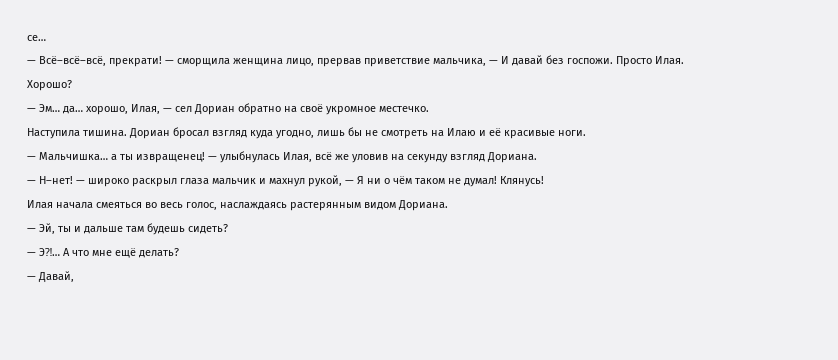се…
— Всё–всё–всё, прекрати! — сморщила женщина лицо, прервав приветствие мальчика, — И давай без госпожи. Просто Илая. Хорошо?
— Эм… да… хорошо, Илая, — сел Дориан обратно на своё укромное местечко.
Наступила тишина. Дориан бросал взгляд куда угодно, лишь бы не смотреть на Илаю и её красивые ноги.
— Мальчишка… а ты извращенец! — улыбнулась Илая, всё же уловив на секунду взгляд Дориана.
— Н–нет! — широко раскрыл глаза мальчик и махнул рукой, — Я ни о чём таком не думал! Клянусь!
Илая начала смеяться во весь голос, наслаждаясь растерянным видом Дориана.
— Эй, ты и дальше там будешь сидеть?
— Э⁈… А что мне ещё делать?
— Давай,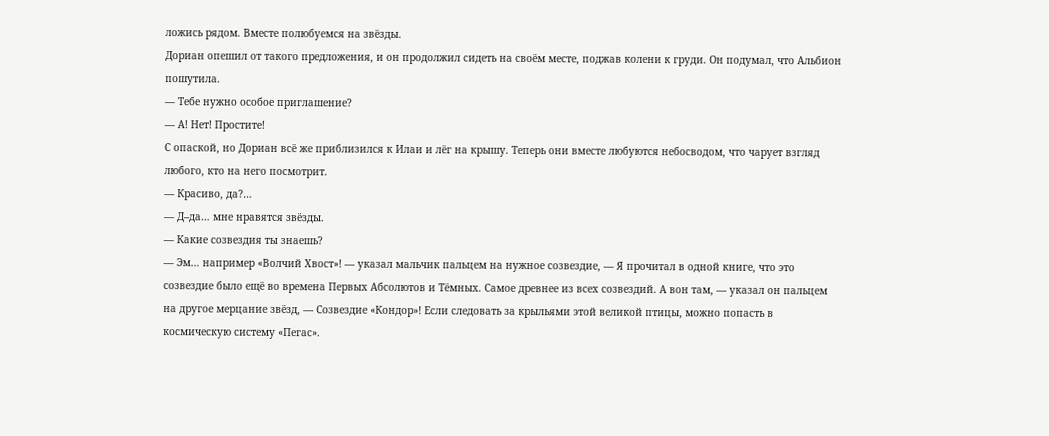ложись рядом. Вместе полюбуемся на звёзды.
Дориан опешил от такого предложения, и он продолжил сидеть на своём месте, поджав колени к груди. Он подумал, что Альбион пошутила.
— Тебе нужно особое приглашение?
— А! Нет! Простите!
С опаской, но Дориан всё же приблизился к Илаи и лёг на крышу. Теперь они вместе любуются небосводом, что чарует взгляд любого, кто на него посмотрит.
— Красиво, да?…
— Д–да… мне нравятся звёзды.
— Какие созвездия ты знаешь?
— Эм… например «Волчий Хвост»! — указал мальчик пальцем на нужное созвездие, — Я прочитал в одной книге, что это созвездие было ещё во времена Первых Абсолютов и Тёмных. Самое древнее из всех созвездий. А вон там, — указал он пальцем на другое мерцание звёзд, — Созвездие «Кондор»! Если следовать за крыльями этой великой птицы, можно попасть в космическую систему «Пегас».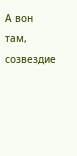А вон там, созвездие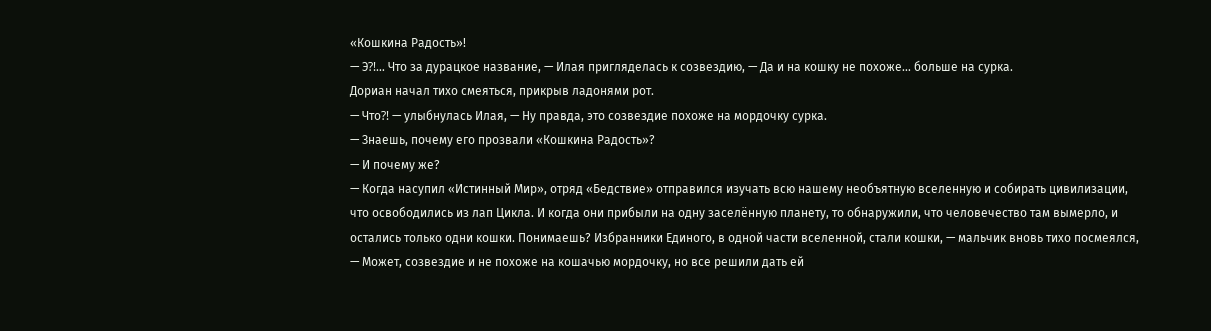«Кошкина Радость»!
— Э⁈… Что за дурацкое название, — Илая пригляделась к созвездию, — Да и на кошку не похоже… больше на сурка.
Дориан начал тихо смеяться, прикрыв ладонями рот.
— Что⁈ — улыбнулась Илая, — Ну правда, это созвездие похоже на мордочку сурка.
— Знаешь, почему его прозвали «Кошкина Радость»?
— И почему же?
— Когда насупил «Истинный Мир», отряд «Бедствие» отправился изучать всю нашему необъятную вселенную и собирать цивилизации, что освободились из лап Цикла. И когда они прибыли на одну заселённую планету, то обнаружили, что человечество там вымерло, и остались только одни кошки. Понимаешь? Избранники Единого, в одной части вселенной, стали кошки, — мальчик вновь тихо посмеялся, — Может, созвездие и не похоже на кошачью мордочку, но все решили дать ей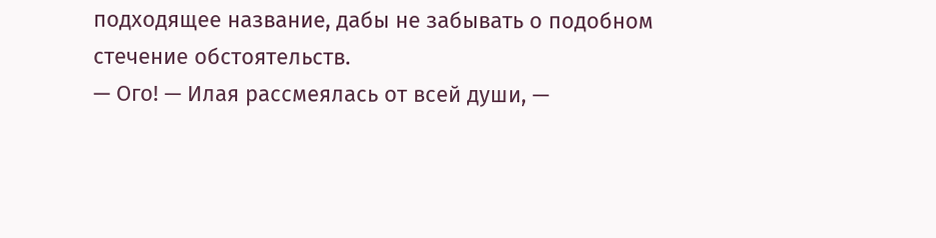подходящее название, дабы не забывать о подобном стечение обстоятельств.
— Ого! — Илая рассмеялась от всей души, —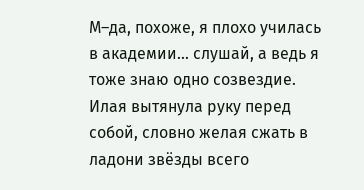М–да, похоже, я плохо училась в академии… слушай, а ведь я тоже знаю одно созвездие.
Илая вытянула руку перед собой, словно желая сжать в ладони звёзды всего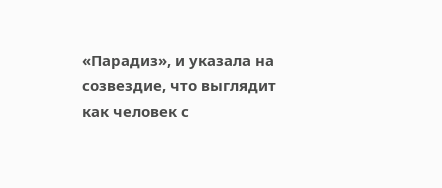«Парадиз», и указала на созвездие, что выглядит как человек с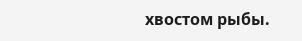хвостом рыбы.